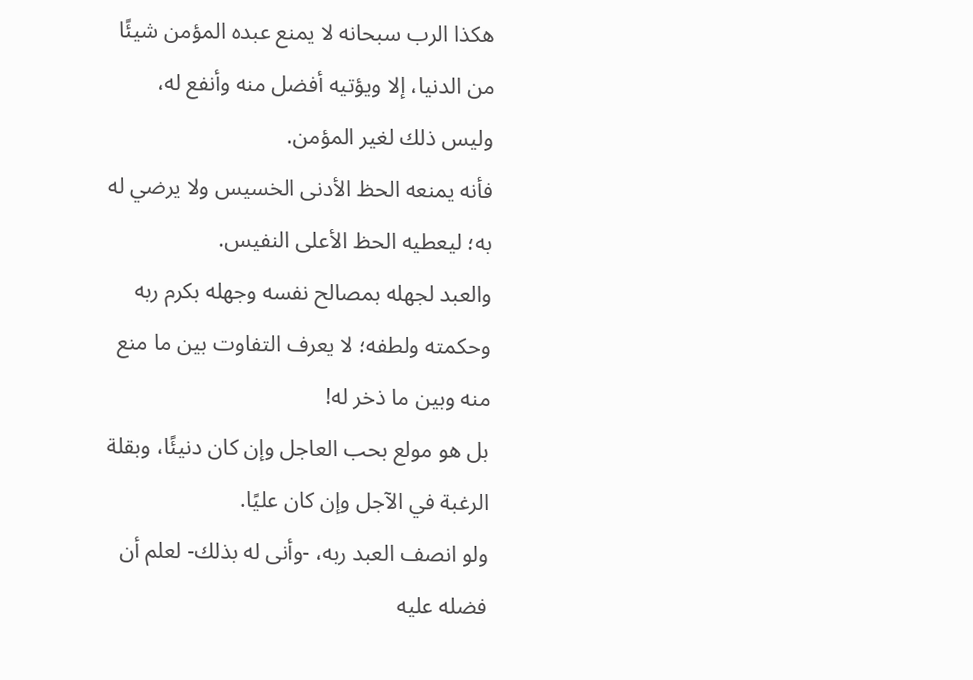هكذا الرب سبحانه لا يمنع عبده المؤمن شيئًا من الدنيا، إلا ويؤتيه أفضل منه وأنفع له، وليس ذلك لغير المؤمن.
فأنه يمنعه الحظ الأدنى الخسيس ولا يرضي له به؛ ليعطيه الحظ الأعلى النفيس.
والعبد لجهله بمصالح نفسه وجهله بكرم ربه وحكمته ولطفه؛ لا يعرف التفاوت بين ما منع منه وبين ما ذخر له!
بل هو مولع بحب العاجل وإن كان دنيئًا، وبقلة الرغبة في الآجل وإن كان عليًا.
ولو انصف العبد ربه، -وأنى له بذلك- لعلم أن فضله عليه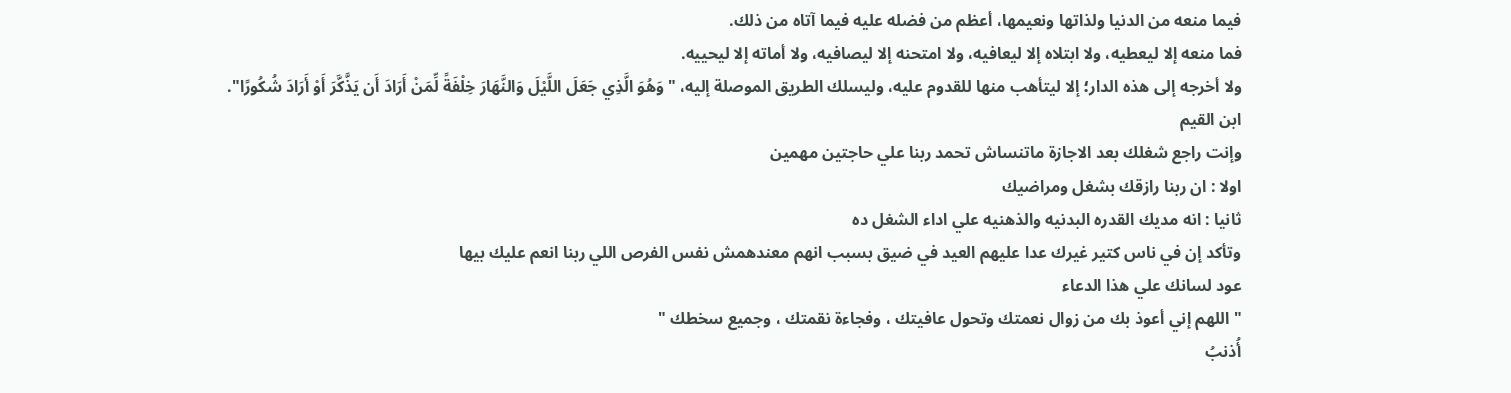فيما منعه من الدنيا ولذاتها ونعيمها، أعظم من فضله عليه فيما آتاه من ذلك.
فما منعه إلا ليعطيه، ولا ابتلاه إلا ليعافيه، ولا امتحنه إلا ليصافيه، ولا أماته إلا ليحييه.
ولا أخرجه إلى هذه الدار؛ إلا ليتأهب منها للقدوم عليه، وليسلك الطريق الموصلة إليه، "وَهُوَ الَّذِي جَعَلَ اللَّيْلَ وَالنَّهَارَ خِلْفَةً لِّمَنْ أَرَادَ أَن يَذَّكَّرَ أَوْ أَرَادَ شُكُورًا".
ابن القيم
وإنت راجع شغلك بعد الاجازة ماتنساش تحمد ربنا علي حاجتين مهمين
اولا : ان ربنا رازقك بشغل ومراضيك
ثانيا : انه مديك القدره البدنيه والذهنيه علي اداء الشغل ده
وتأكد إن في ناس كتير غيرك عدا عليهم العيد في ضيق بسبب انهم معندهمش نفس الفرص اللي ربنا انعم عليك بيها
عود لسانك علي هذا الدعاء
" اللهم إني أعوذ بك من زوال نعمتك وتحول عافيتك ، وفجاءة نقمتك ، وجميع سخطك "
أُذنبُ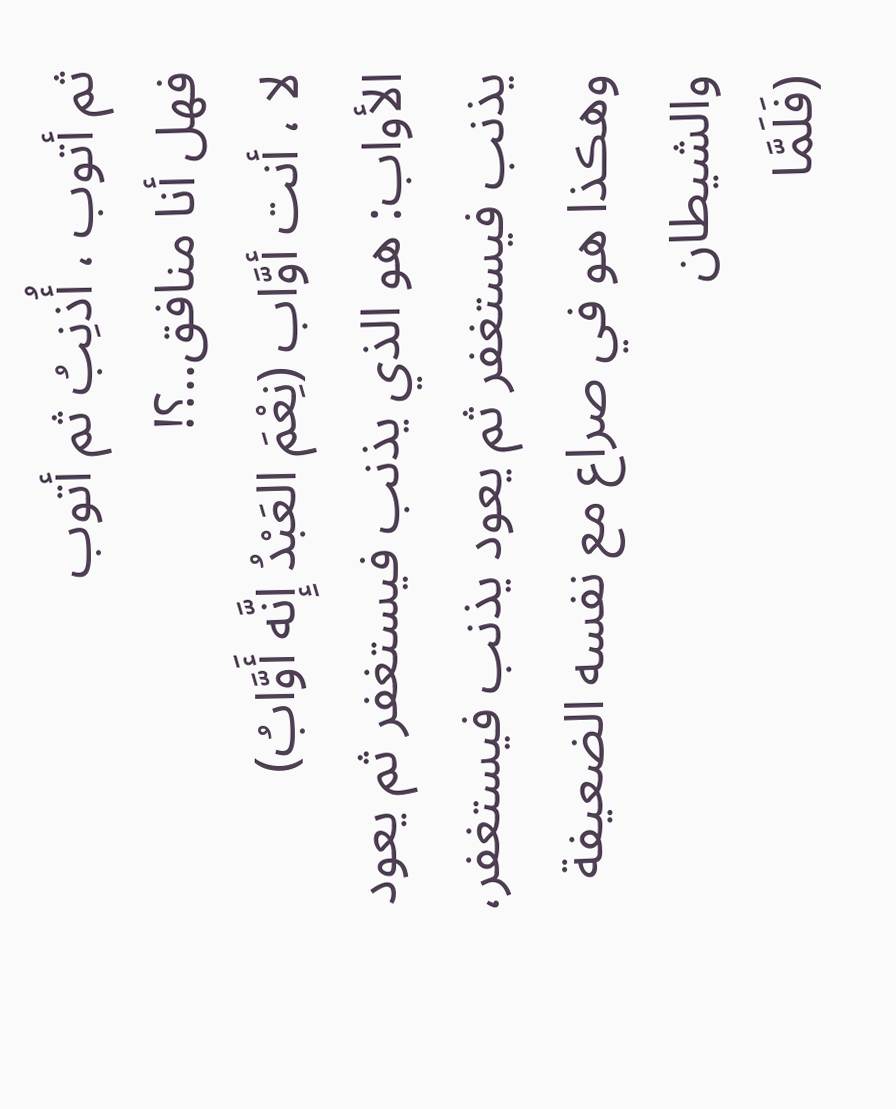ثم أتوب ، أُذنِبُ ثم أتوب
فهل أنا منافق..؟!
لا ، أنت أوَّاب (نِعْمَ العَبْدُ إِنَّه أَوَّابُ)
الأواب: هو الذي يذنب فيستغفر ثم يعود يذنب فيستغفر ثم يعود يذنب فيستغفر، وهڪذا هو في صراع مع نفسه الضعيفة والشيطان
(فَلَمَّا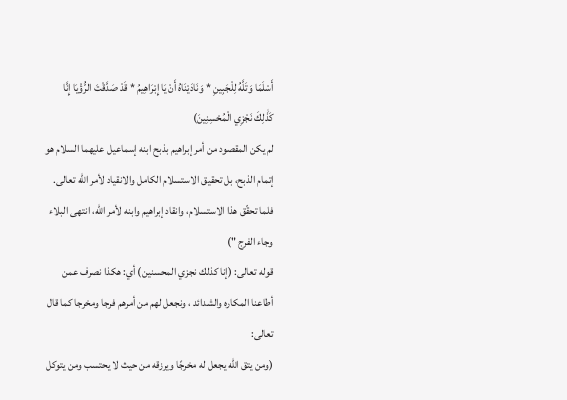أَسْلَمَا وَتَلَّهُ لِلْجَبِينِ * وَنَادَيْنَاهُ أَنْ يَا إِبْرَاهِيمُ * قَدْ صَدَّقْتَ الرُّؤْيَا إِنَّا كَذَٰلِكَ نَجْزِي الْمُحْسِنِينَ)
لم يكن المقصود من أمر إبراهيم بذبح ابنه إسماعيل عليهما السلام هو إتمام الذبح، بل تحقيق الاستسلام الكامل والانقياد لأمر الله تعالى.
فلما تحقّق هذا الاستسلام، وانقاد إبراهيم وابنه لأمر الله، انتهى البلاء وجاء الفرج ")
قوله تعالى: (إنا كذلك نجزي المحسنين) أي: هكذا نصرف عمن أطاعنا المكاره والشدائد ، ونجعل لهم من أمرهم فرجا ومخرجا كما قال تعالى:
(ومن يتق الله يجعل له مخرجًا ويرزقه من حيث لا يحتسب ومن يتوكل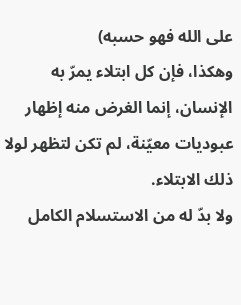على الله فهو حسبه)
وهكذا، فإن كل ابتلاء يمرّ به الإنسان، إنما الغرض منه إظهار عبوديات معيّنة، لم تكن لتظهر لولا ذلك الابتلاء.
ولا بدّ له من الاستسلام الكامل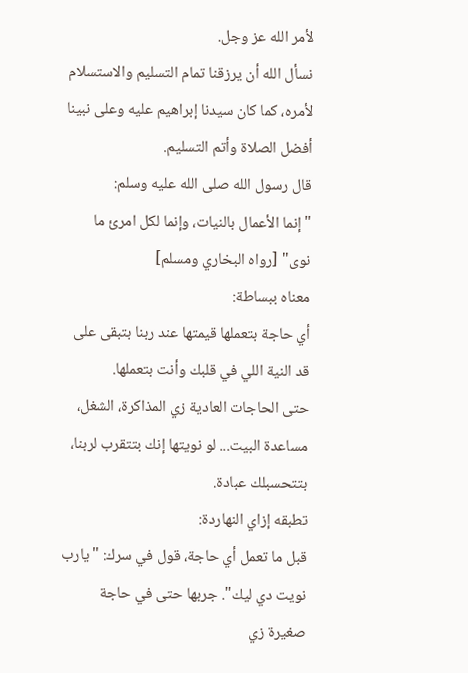لأمر الله عز وجل.
نسأل الله أن يرزقنا تمام التسليم والاستسلام لأمره، كما كان سيدنا إبراهيم عليه وعلى نبينا أفضل الصلاة وأتم التسليم.
قال رسول الله صلى الله عليه وسلم:
"إنما الأعمال بالنيات، وإنما لكل امرئ ما نوى" [رواه البخاري ومسلم]
معناه ببساطة:
أي حاجة بتعملها قيمتها عند ربنا بتبقى على قد النية اللي في قلبك وأنت بتعملها.
حتى الحاجات العادية زي المذاكرة، الشغل، مساعدة البيت... لو نويتها إنك بتتقرب لربنا، بتتحسبلك عبادة.
تطبقه إزاي النهاردة:
قبل ما تعمل أي حاجة، قول في سرك: "يارب نويت دي ليك". جربها حتى في حاجة صغيرة زي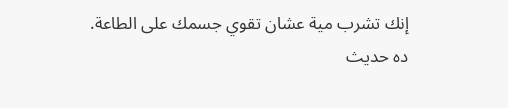إنك تشرب مية عشان تقوي جسمك على الطاعة.
ده حديث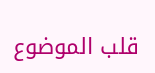قلب الموضوع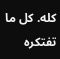كله. كل ما تفتكره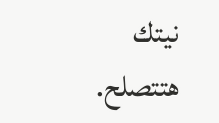نيتك هتتصلح.